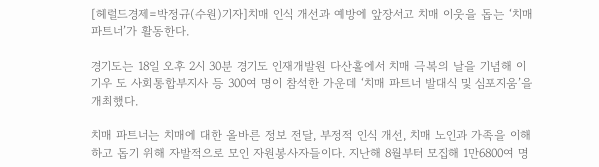[헤럴드경제=박정규(수원)기자]치매 인식 개선과 예방에 앞장서고 치매 이웃을 돕는 ‘치매 파트너’가 활동한다.

경기도는 18일 오후 2시 30분 경기도 인재개발원 다산홀에서 치매 극복의 날을 기념해 이기우 도 사회통합부지사 등 300여 명이 참석한 가운데 ‘치매 파트너 발대식 및 심포지움’을 개최했다.

치매 파트너는 치매에 대한 올바른 정보 전달, 부정적 인식 개선, 치매 노인과 가족을 이해하고 돕기 위해 자발적으로 모인 자원봉사자들이다. 지난해 8월부터 모집해 1만6800여 명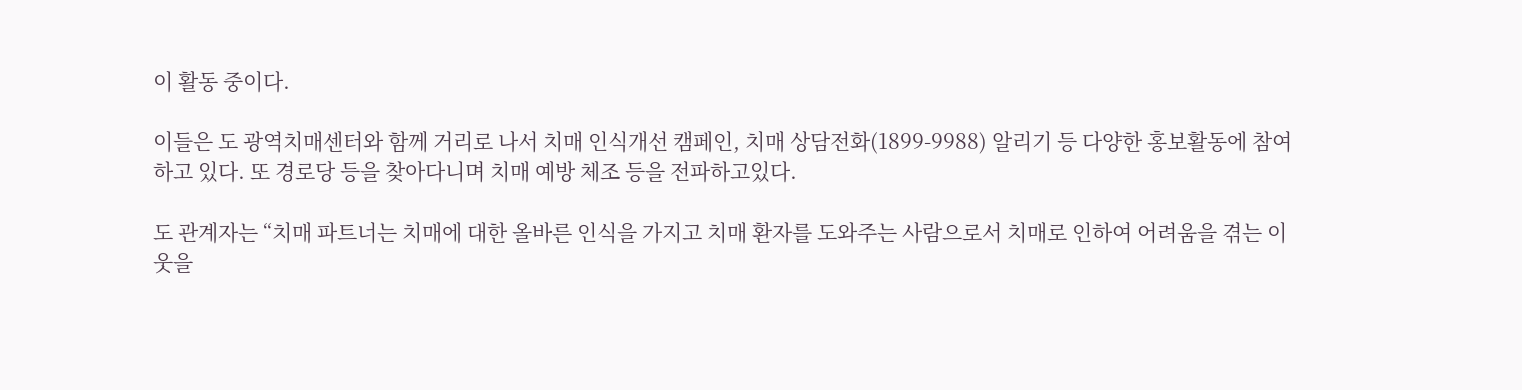이 활동 중이다.

이들은 도 광역치매센터와 함께 거리로 나서 치매 인식개선 캠페인, 치매 상담전화(1899-9988) 알리기 등 다양한 홍보활동에 참여하고 있다. 또 경로당 등을 찾아다니며 치매 예방 체조 등을 전파하고있다.

도 관계자는 “치매 파트너는 치매에 대한 올바른 인식을 가지고 치매 환자를 도와주는 사람으로서 치매로 인하여 어려움을 겪는 이웃을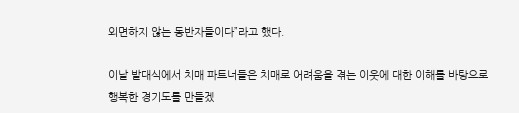외면하지 않는 동반자들이다”라고 했다.

이날 발대식에서 치매 파트너들은 치매로 어려움을 겪는 이웃에 대한 이해를 바탕으로 행복한 경기도를 만들겠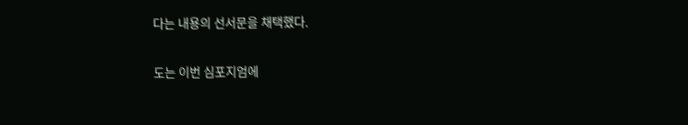다는 내용의 선서문을 채택했다.

도는 이번 심포지엄에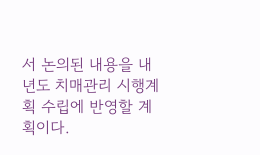서 논의된 내용을 내년도 치매관리 시행계획 수립에 반영할 계획이다.